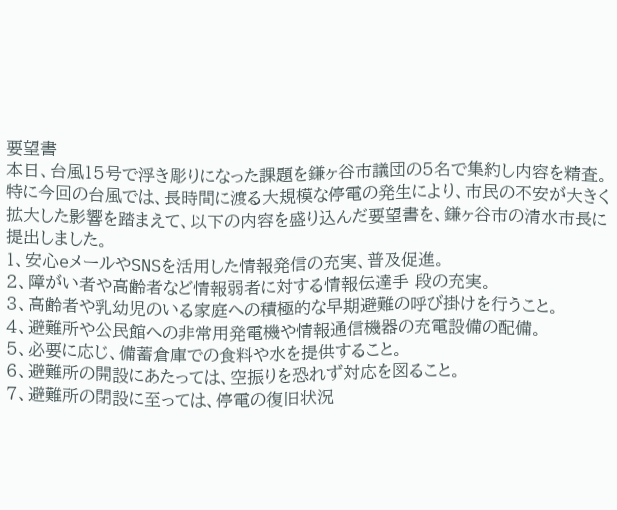要望書
本日、台風15号で浮き彫りになった課題を鎌ヶ谷市議団の5名で集約し内容を精査。
特に今回の台風では、長時間に渡る大規模な停電の発生により、市民の不安が大きく拡大した影響を踏まえて、以下の内容を盛り込んだ要望書を、鎌ヶ谷市の清水市長に提出しました。
1、安心eメールやSNSを活用した情報発信の充実、普及促進。
2、障がい者や高齢者など情報弱者に対する情報伝達手 段の充実。
3、高齢者や乳幼児のいる家庭への積極的な早期避難の呼び掛けを行うこと。
4、避難所や公民館への非常用発電機や情報通信機器の充電設備の配備。
5、必要に応じ、備蓄倉庫での食料や水を提供すること。
6、避難所の開設にあたっては、空振りを恐れず対応を図ること。
7、避難所の閉設に至っては、停電の復旧状況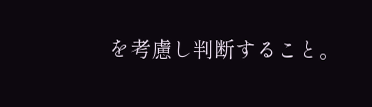を考慮し判断すること。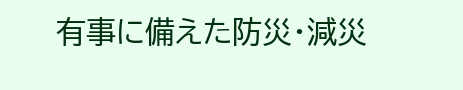有事に備えた防災・減災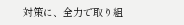対策に、全力で取り組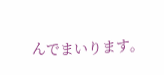んでまいります。